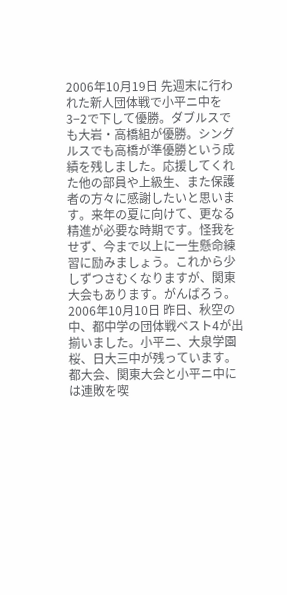2006年10月19日 先週末に行われた新人団体戦で小平ニ中を3−2で下して優勝。ダブルスでも大岩・高橋組が優勝。シングルスでも高橋が準優勝という成績を残しました。応援してくれた他の部員や上級生、また保護者の方々に感謝したいと思います。来年の夏に向けて、更なる精進が必要な時期です。怪我をせず、今まで以上に一生懸命練習に励みましょう。これから少しずつさむくなりますが、関東大会もあります。がんばろう。 2006年10月10日 昨日、秋空の中、都中学の団体戦ベスト4が出揃いました。小平ニ、大泉学園桜、日大三中が残っています。都大会、関東大会と小平ニ中には連敗を喫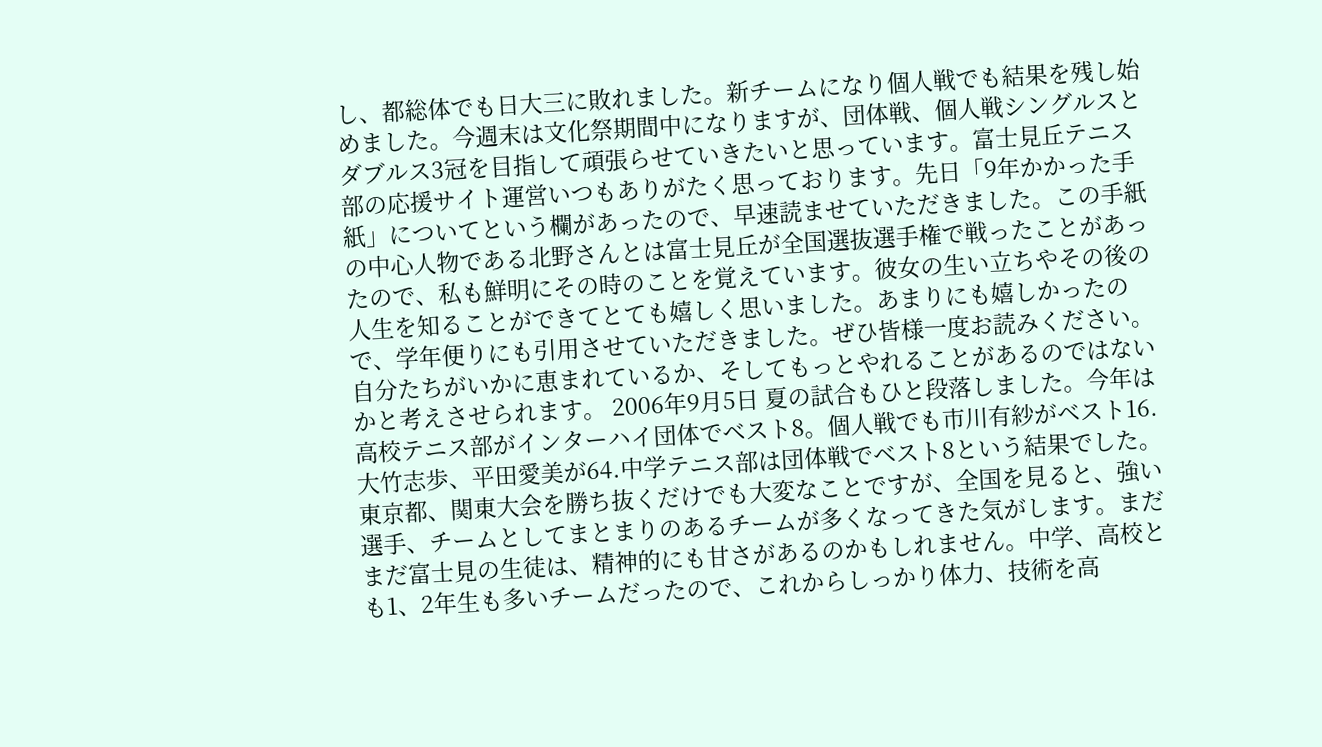し、都総体でも日大三に敗れました。新チームになり個人戦でも結果を残し始めました。今週末は文化祭期間中になりますが、団体戦、個人戦シングルスとダブルス3冠を目指して頑張らせていきたいと思っています。富士見丘テニス部の応援サイト運営いつもありがたく思っております。先日「9年かかった手紙」についてという欄があったので、早速読ませていただきました。この手紙の中心人物である北野さんとは富士見丘が全国選抜選手権で戦ったことがあったので、私も鮮明にその時のことを覚えています。彼女の生い立ちやその後の人生を知ることができてとても嬉しく思いました。あまりにも嬉しかったので、学年便りにも引用させていただきました。ぜひ皆様一度お読みください。自分たちがいかに恵まれているか、そしてもっとやれることがあるのではないかと考えさせられます。 2006年9月5日 夏の試合もひと段落しました。今年は高校テニス部がインターハイ団体でベスト8。個人戦でも市川有紗がベスト16.大竹志歩、平田愛美が64.中学テニス部は団体戦でベスト8という結果でした。東京都、関東大会を勝ち抜くだけでも大変なことですが、全国を見ると、強い選手、チームとしてまとまりのあるチームが多くなってきた気がします。まだまだ富士見の生徒は、精神的にも甘さがあるのかもしれません。中学、高校とも1、2年生も多いチームだったので、これからしっかり体力、技術を高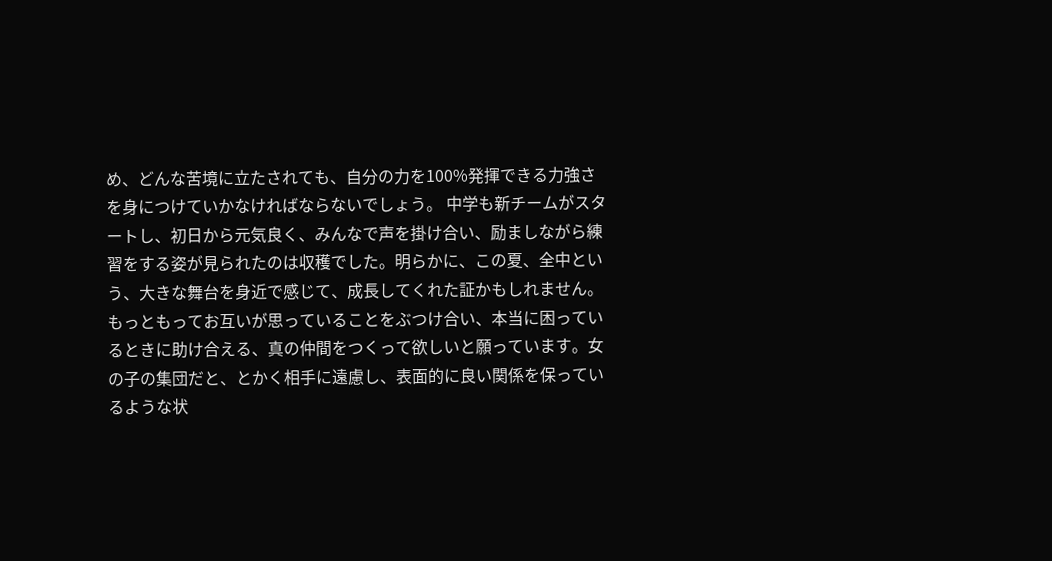め、どんな苦境に立たされても、自分の力を100%発揮できる力強さを身につけていかなければならないでしょう。 中学も新チームがスタートし、初日から元気良く、みんなで声を掛け合い、励ましながら練習をする姿が見られたのは収穫でした。明らかに、この夏、全中という、大きな舞台を身近で感じて、成長してくれた証かもしれません。もっともってお互いが思っていることをぶつけ合い、本当に困っているときに助け合える、真の仲間をつくって欲しいと願っています。女の子の集団だと、とかく相手に遠慮し、表面的に良い関係を保っているような状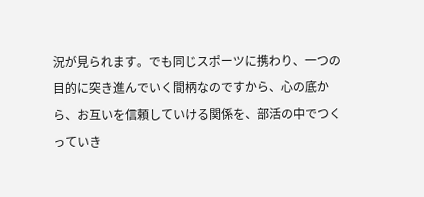況が見られます。でも同じスポーツに携わり、一つの目的に突き進んでいく間柄なのですから、心の底から、お互いを信頼していける関係を、部活の中でつくっていき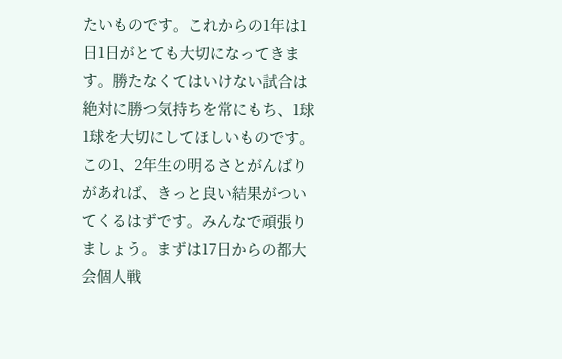たいものです。これからの1年は1日1日がとても大切になってきます。勝たなくてはいけない試合は絶対に勝つ気持ちを常にもち、1球1球を大切にしてほしいものです。この1、2年生の明るさとがんばりがあれば、きっと良い結果がついてくるはずです。みんなで頑張りましょう。まずは17日からの都大会個人戦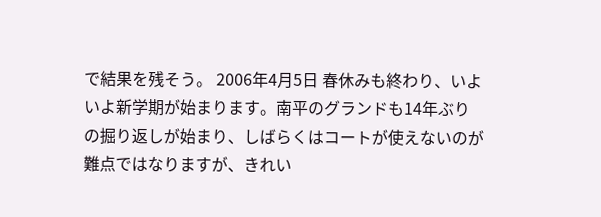で結果を残そう。 2006年4月5日 春休みも終わり、いよいよ新学期が始まります。南平のグランドも14年ぶりの掘り返しが始まり、しばらくはコートが使えないのが難点ではなりますが、きれい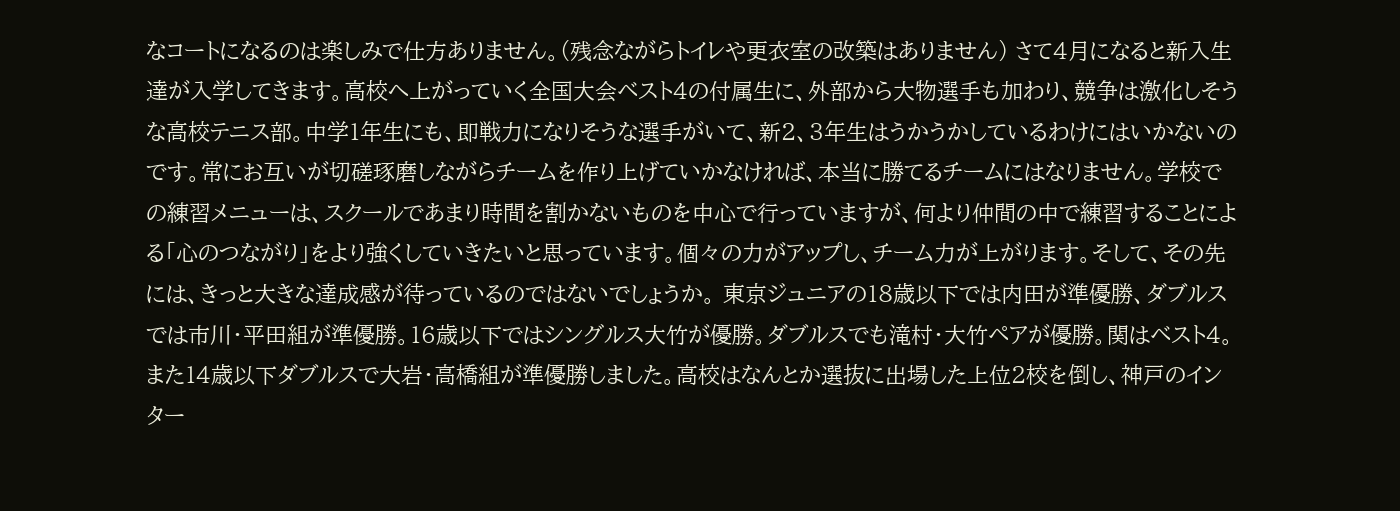なコートになるのは楽しみで仕方ありません。(残念ながらトイレや更衣室の改築はありません) さて4月になると新入生達が入学してきます。高校へ上がっていく全国大会ベスト4の付属生に、外部から大物選手も加わり、競争は激化しそうな高校テニス部。中学1年生にも、即戦力になりそうな選手がいて、新2、3年生はうかうかしているわけにはいかないのです。常にお互いが切磋琢磨しながらチームを作り上げていかなければ、本当に勝てるチームにはなりません。学校での練習メニューは、スクールであまり時間を割かないものを中心で行っていますが、何より仲間の中で練習することによる「心のつながり」をより強くしていきたいと思っています。個々の力がアップし、チーム力が上がります。そして、その先には、きっと大きな達成感が待っているのではないでしょうか。 東京ジュニアの18歳以下では内田が準優勝、ダブルスでは市川・平田組が準優勝。16歳以下ではシングルス大竹が優勝。ダブルスでも滝村・大竹ペアが優勝。関はベスト4。また14歳以下ダブルスで大岩・高橋組が準優勝しました。高校はなんとか選抜に出場した上位2校を倒し、神戸のインター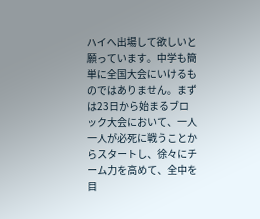ハイへ出場して欲しいと願っています。中学も簡単に全国大会にいけるものではありません。まずは23日から始まるブロック大会において、一人一人が必死に戦うことからスタートし、徐々にチーム力を高めて、全中を目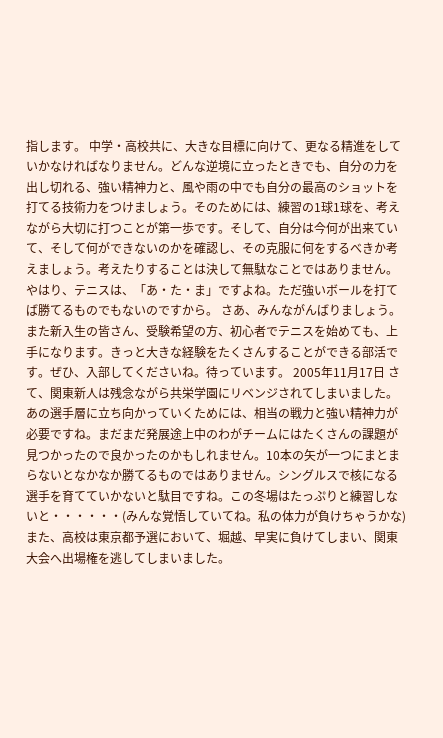指します。 中学・高校共に、大きな目標に向けて、更なる精進をしていかなければなりません。どんな逆境に立ったときでも、自分の力を出し切れる、強い精神力と、風や雨の中でも自分の最高のショットを打てる技術力をつけましょう。そのためには、練習の1球1球を、考えながら大切に打つことが第一歩です。そして、自分は今何が出来ていて、そして何ができないのかを確認し、その克服に何をするべきか考えましょう。考えたりすることは決して無駄なことではありません。やはり、テニスは、「あ・た・ま」ですよね。ただ強いボールを打てば勝てるものでもないのですから。 さあ、みんながんばりましょう。また新入生の皆さん、受験希望の方、初心者でテニスを始めても、上手になります。きっと大きな経験をたくさんすることができる部活です。ぜひ、入部してくださいね。待っています。 2005年11月17日 さて、関東新人は残念ながら共栄学園にリベンジされてしまいました。あの選手層に立ち向かっていくためには、相当の戦力と強い精神力が必要ですね。まだまだ発展途上中のわがチームにはたくさんの課題が見つかったので良かったのかもしれません。10本の矢が一つにまとまらないとなかなか勝てるものではありません。シングルスで核になる選手を育てていかないと駄目ですね。この冬場はたっぷりと練習しないと・・・・・・(みんな覚悟していてね。私の体力が負けちゃうかな) また、高校は東京都予選において、堀越、早実に負けてしまい、関東大会へ出場権を逃してしまいました。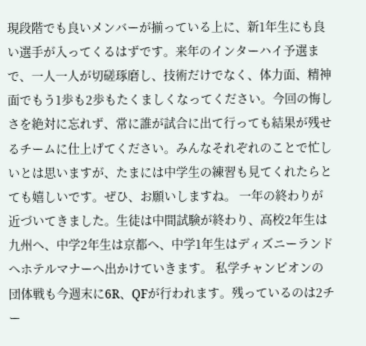現段階でも良いメンバーが揃っている上に、新1年生にも良い選手が入ってくるはずです。来年のインターハイ予選まで、一人一人が切磋琢磨し、技術だけでなく、体力面、精神面でもう1歩も2歩もたくましくなってください。今回の悔しさを絶対に忘れず、常に誰が試合に出て行っても結果が残せるチームに仕上げてください。みんなそれぞれのことで忙しいとは思いますが、たまには中学生の練習も見てくれたらとても嬉しいです。ぜひ、お願いしますね。 一年の終わりが近づいてきました。生徒は中間試験が終わり、高校2年生は九州へ、中学2年生は京都へ、中学1年生はディズニーランドへホテルマナーへ出かけていきます。 私学チャンピオンの団体戦も今週末に6R、QFが行われます。残っているのは2チー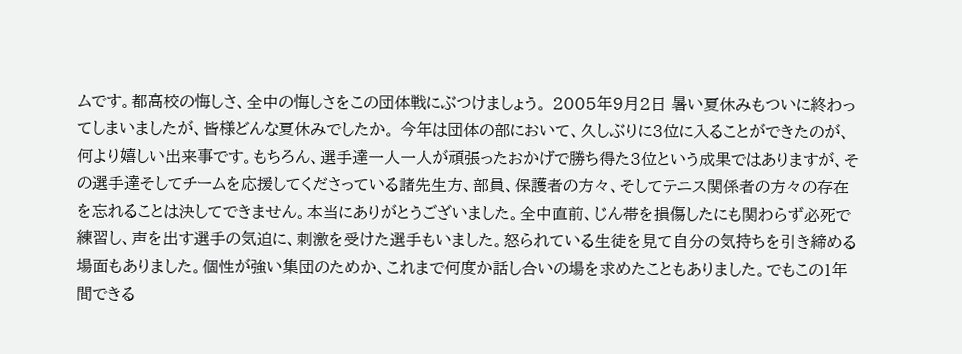ムです。都高校の悔しさ、全中の悔しさをこの団体戦にぶつけましょう。 2005年9月2日 暑い夏休みもついに終わってしまいましたが、皆様どんな夏休みでしたか。 今年は団体の部において、久しぶりに3位に入ることができたのが、何より嬉しい出来事です。もちろん、選手達一人一人が頑張ったおかげで勝ち得た3位という成果ではありますが、その選手達そしてチームを応援してくださっている諸先生方、部員、保護者の方々、そしてテニス関係者の方々の存在を忘れることは決してできません。本当にありがとうございました。全中直前、じん帯を損傷したにも関わらず必死で練習し、声を出す選手の気迫に、刺激を受けた選手もいました。怒られている生徒を見て自分の気持ちを引き締める場面もありました。個性が強い集団のためか、これまで何度か話し合いの場を求めたこともありました。でもこの1年間できる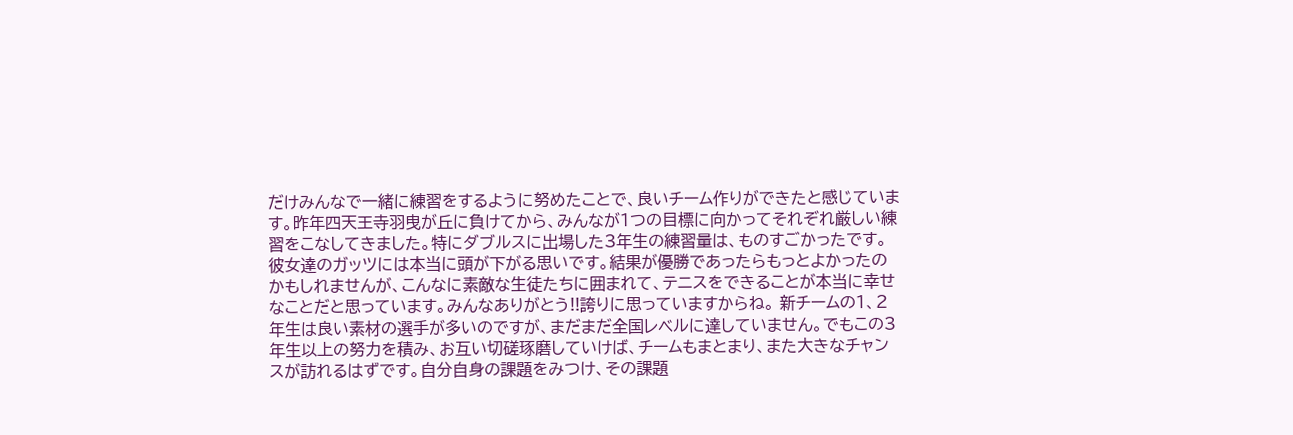だけみんなで一緒に練習をするように努めたことで、良いチーム作りができたと感じています。昨年四天王寺羽曳が丘に負けてから、みんなが1つの目標に向かってそれぞれ厳しい練習をこなしてきました。特にダブルスに出場した3年生の練習量は、ものすごかったです。彼女達のガッツには本当に頭が下がる思いです。結果が優勝であったらもっとよかったのかもしれませんが、こんなに素敵な生徒たちに囲まれて、テニスをできることが本当に幸せなことだと思っています。みんなありがとう!!誇りに思っていますからね。 新チームの1、2年生は良い素材の選手が多いのですが、まだまだ全国レベルに達していません。でもこの3年生以上の努力を積み、お互い切磋琢磨していけば、チームもまとまり、また大きなチャンスが訪れるはずです。自分自身の課題をみつけ、その課題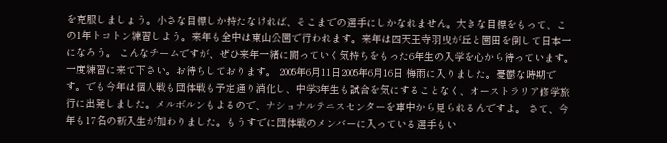を克服しましょう。小さな目標しか持たなければ、そこまでの選手にしかなれません。大きな目標をもって、この1年トコトン練習しよう。来年も全中は東山公園で行われます。来年は四天王寺羽曳が丘と園田を倒して日本一になろう。 こんなチームですが、ぜひ来年一緒に闘っていく気持ちをもった6年生の入学を心から待っています。一度練習に来て下さい。お待ちしております。 2005年6月11日2005年6月16日 梅雨に入りました。憂鬱な時期です。でも今年は個人戦も団体戦も予定通り消化し、中学3年生も試合を気にすることなく、オーストラリア修学旅行に出発しました。メルボルンもよるので、ナショナルテニスセンターを車中から見られるんですよ。 さて、今年も17名の新入生が加わりました。もうすでに団体戦のメンバーに入っている選手もい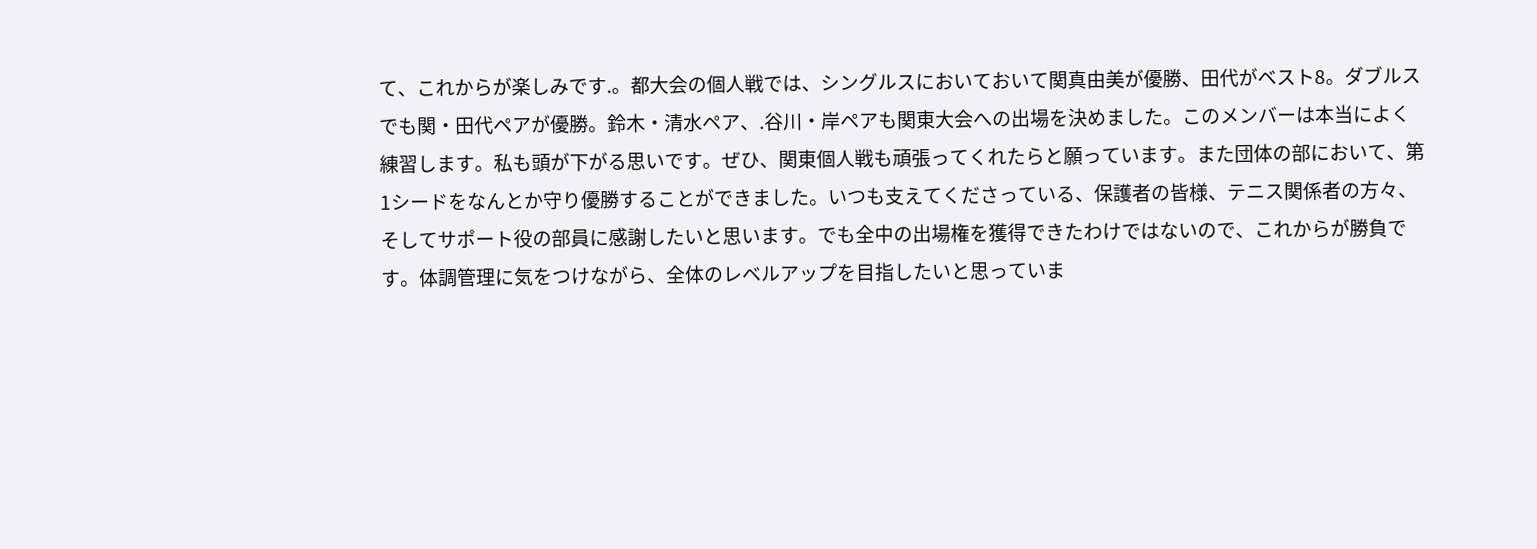て、これからが楽しみです.。都大会の個人戦では、シングルスにおいておいて関真由美が優勝、田代がベスト8。ダブルスでも関・田代ペアが優勝。鈴木・清水ペア、.谷川・岸ペアも関東大会への出場を決めました。このメンバーは本当によく練習します。私も頭が下がる思いです。ぜひ、関東個人戦も頑張ってくれたらと願っています。また団体の部において、第1シードをなんとか守り優勝することができました。いつも支えてくださっている、保護者の皆様、テニス関係者の方々、そしてサポート役の部員に感謝したいと思います。でも全中の出場権を獲得できたわけではないので、これからが勝負です。体調管理に気をつけながら、全体のレベルアップを目指したいと思っていま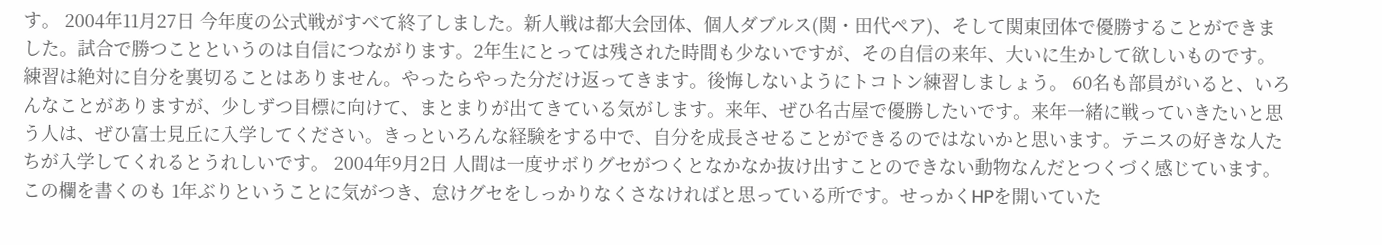す。 2004年11月27日 今年度の公式戦がすべて終了しました。新人戦は都大会団体、個人ダブルス(関・田代ペア)、そして関東団体で優勝することができました。試合で勝つことというのは自信につながります。2年生にとっては残された時間も少ないですが、その自信の来年、大いに生かして欲しいものです。練習は絶対に自分を裏切ることはありません。やったらやった分だけ返ってきます。後悔しないようにトコトン練習しましょう。 60名も部員がいると、いろんなことがありますが、少しずつ目標に向けて、まとまりが出てきている気がします。来年、ぜひ名古屋で優勝したいです。来年一緒に戦っていきたいと思う人は、ぜひ富士見丘に入学してください。きっといろんな経験をする中で、自分を成長させることができるのではないかと思います。テニスの好きな人たちが入学してくれるとうれしいです。 2004年9月2日 人間は一度サボりグセがつくとなかなか抜け出すことのできない動物なんだとつくづく感じています。この欄を書くのも 1年ぶりということに気がつき、怠けグセをしっかりなくさなければと思っている所です。せっかくHPを開いていた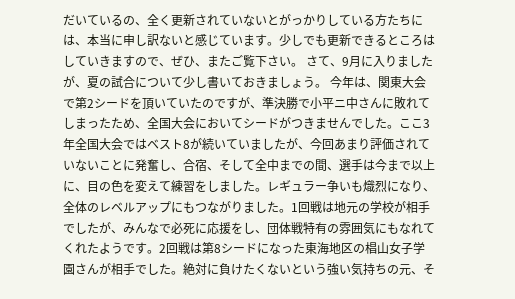だいているの、全く更新されていないとがっかりしている方たちには、本当に申し訳ないと感じています。少しでも更新できるところはしていきますので、ぜひ、またご覧下さい。 さて、9月に入りましたが、夏の試合について少し書いておきましょう。 今年は、関東大会で第2シードを頂いていたのですが、準決勝で小平ニ中さんに敗れてしまったため、全国大会においてシードがつきませんでした。ここ3年全国大会ではベスト8が続いていましたが、今回あまり評価されていないことに発奮し、合宿、そして全中までの間、選手は今まで以上に、目の色を変えて練習をしました。レギュラー争いも熾烈になり、 全体のレベルアップにもつながりました。1回戦は地元の学校が相手でしたが、みんなで必死に応援をし、団体戦特有の雰囲気にもなれてくれたようです。2回戦は第8シードになった東海地区の椙山女子学園さんが相手でした。絶対に負けたくないという強い気持ちの元、そ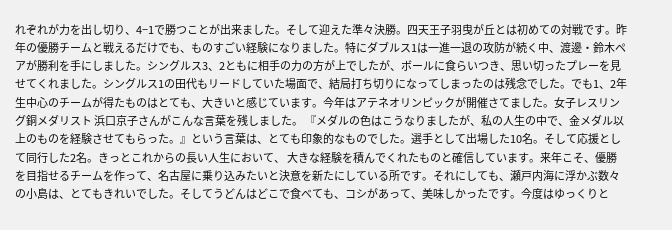れぞれが力を出し切り、4−1で勝つことが出来ました。そして迎えた準々決勝。四天王子羽曳が丘とは初めての対戦です。昨年の優勝チームと戦えるだけでも、ものすごい経験になりました。特にダブルス1は一進一退の攻防が続く中、渡邊・鈴木ペアが勝利を手にしました。シングルス3、2ともに相手の力の方が上でしたが、ボールに食らいつき、思い切ったプレーを見せてくれました。シングルス1の田代もリードしていた場面で、結局打ち切りになってしまったのは残念でした。でも1、2年生中心のチームが得たものはとても、大きいと感じています。今年はアテネオリンピックが開催さてました。女子レスリング銅メダリスト 浜口京子さんがこんな言葉を残しました。 『メダルの色はこうなりましたが、私の人生の中で、金メダル以上のものを経験させてもらった。』という言葉は、とても印象的なものでした。選手として出場した10名。そして応援として同行した2名。きっとこれからの長い人生において、 大きな経験を積んでくれたものと確信しています。来年こそ、優勝を目指せるチームを作って、名古屋に乗り込みたいと決意を新たにしている所です。それにしても、瀬戸内海に浮かぶ数々の小島は、とてもきれいでした。そしてうどんはどこで食べても、コシがあって、美味しかったです。今度はゆっくりと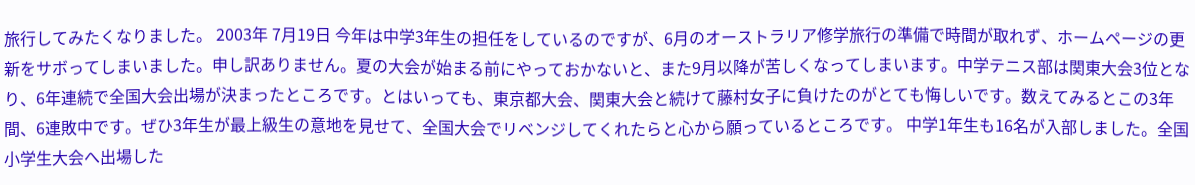旅行してみたくなりました。 2003年 7月19日 今年は中学3年生の担任をしているのですが、6月のオーストラリア修学旅行の準備で時間が取れず、ホームページの更新をサボってしまいました。申し訳ありません。夏の大会が始まる前にやっておかないと、また9月以降が苦しくなってしまいます。中学テニス部は関東大会3位となり、6年連続で全国大会出場が決まったところです。とはいっても、東京都大会、関東大会と続けて藤村女子に負けたのがとても悔しいです。数えてみるとこの3年間、6連敗中です。ぜひ3年生が最上級生の意地を見せて、全国大会でリベンジしてくれたらと心から願っているところです。 中学1年生も16名が入部しました。全国小学生大会へ出場した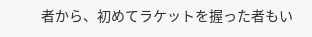者から、初めてラケットを握った者もい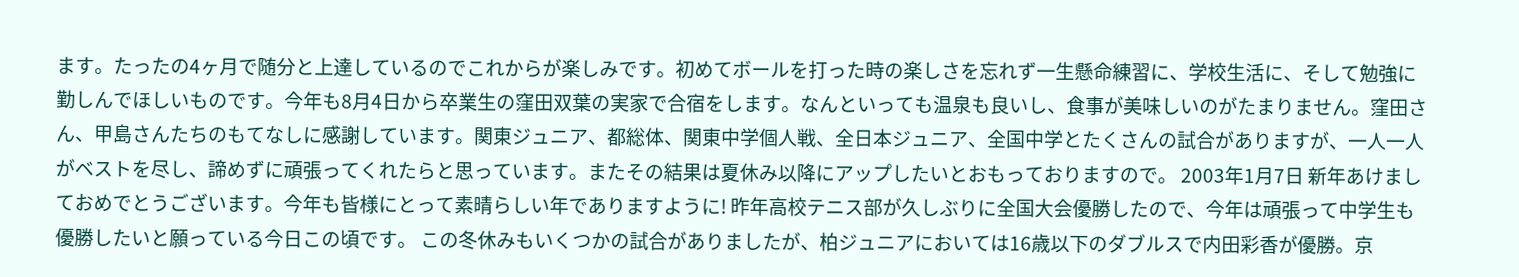ます。たったの4ヶ月で随分と上達しているのでこれからが楽しみです。初めてボールを打った時の楽しさを忘れず一生懸命練習に、学校生活に、そして勉強に勤しんでほしいものです。今年も8月4日から卒業生の窪田双葉の実家で合宿をします。なんといっても温泉も良いし、食事が美味しいのがたまりません。窪田さん、甲島さんたちのもてなしに感謝しています。関東ジュニア、都総体、関東中学個人戦、全日本ジュニア、全国中学とたくさんの試合がありますが、一人一人がベストを尽し、諦めずに頑張ってくれたらと思っています。またその結果は夏休み以降にアップしたいとおもっておりますので。 2003年1月7日 新年あけましておめでとうございます。今年も皆様にとって素晴らしい年でありますように! 昨年高校テニス部が久しぶりに全国大会優勝したので、今年は頑張って中学生も優勝したいと願っている今日この頃です。 この冬休みもいくつかの試合がありましたが、柏ジュニアにおいては16歳以下のダブルスで内田彩香が優勝。京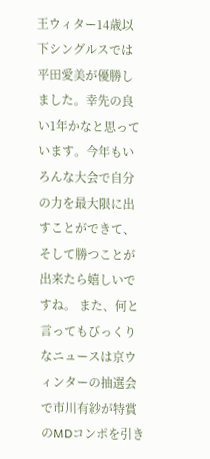王ウィター14歳以下シングルスでは平田愛美が優勝しました。幸先の良い1年かなと思っています。今年もいろんな大会で自分の力を最大限に出すことができて、そして勝つことが出来たら嬉しいですね。 また、何と言ってもびっくりなニュースは京ウィンターの抽選会で市川有紗が特賞のMDコンポを引き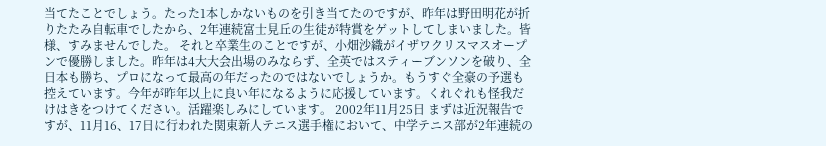当てたことでしょう。たった1本しかないものを引き当てたのですが、昨年は野田明花が折りたたみ自転車でしたから、2年連続富士見丘の生徒が特賞をゲットしてしまいました。皆様、すみませんでした。 それと卒業生のことですが、小畑沙織がイザワクリスマスオープンで優勝しました。昨年は4大大会出場のみならず、全英ではスティーブンソンを破り、全日本も勝ち、プロになって最高の年だったのではないでしょうか。もうすぐ全豪の予選も控えています。今年が昨年以上に良い年になるように応援しています。くれぐれも怪我だけはきをつけてください。活躍楽しみにしています。 2002年11月25日 まずは近況報告ですが、11月16、17日に行われた関東新人テニス選手権において、中学テニス部が2年連続の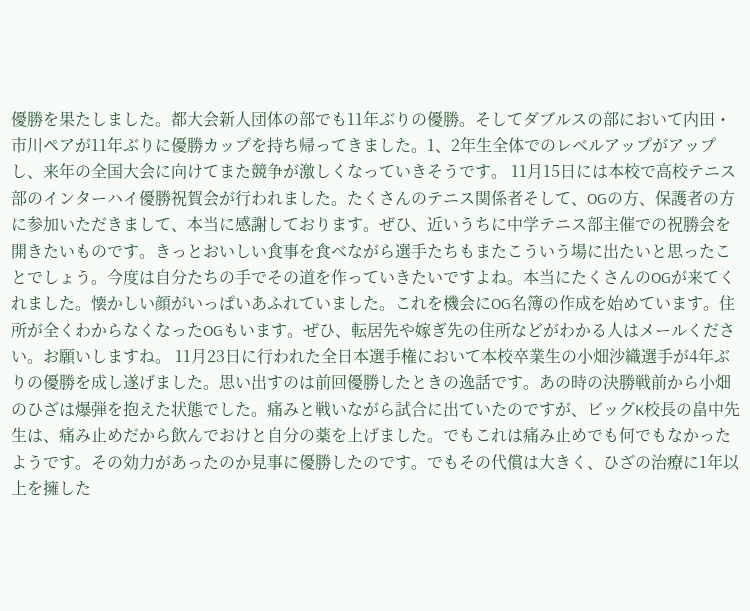優勝を果たしました。都大会新人団体の部でも11年ぶりの優勝。そしてダブルスの部において内田・市川ペアが11年ぶりに優勝カップを持ち帰ってきました。1、2年生全体でのレベルアップがアップし、来年の全国大会に向けてまた競争が激しくなっていきそうです。 11月15日には本校で高校テニス部のインターハイ優勝祝賀会が行われました。たくさんのテニス関係者そして、OGの方、保護者の方に参加いただきまして、本当に感謝しております。ぜひ、近いうちに中学テニス部主催での祝勝会を開きたいものです。きっとおいしい食事を食べながら選手たちもまたこういう場に出たいと思ったことでしょう。今度は自分たちの手でその道を作っていきたいですよね。本当にたくさんのOGが来てくれました。懐かしい顔がいっぱいあふれていました。これを機会にOG名簿の作成を始めています。住所が全くわからなくなったOGもいます。ぜひ、転居先や嫁ぎ先の住所などがわかる人はメールください。お願いしますね。 11月23日に行われた全日本選手権において本校卒業生の小畑沙織選手が4年ぶりの優勝を成し遂げました。思い出すのは前回優勝したときの逸話です。あの時の決勝戦前から小畑のひざは爆弾を抱えた状態でした。痛みと戦いながら試合に出ていたのですが、ビッグK校長の畠中先生は、痛み止めだから飲んでおけと自分の薬を上げました。でもこれは痛み止めでも何でもなかったようです。その効力があったのか見事に優勝したのです。でもその代償は大きく、ひざの治療に1年以上を擁した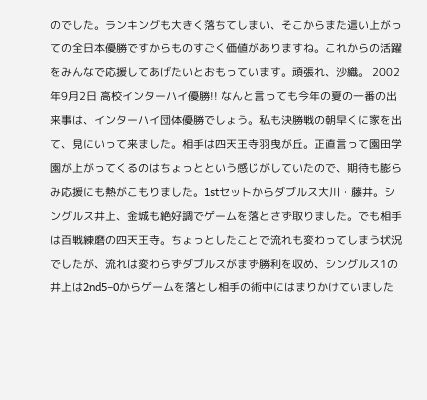のでした。ランキングも大きく落ちてしまい、そこからまた這い上がっての全日本優勝ですからものすごく価値がありますね。これからの活躍をみんなで応援してあげたいとおもっています。頑張れ、沙織。 2002年9月2日 高校インターハイ優勝!! なんと言っても今年の夏の一番の出来事は、インターハイ団体優勝でしょう。私も決勝戦の朝早くに家を出て、見にいって来ました。相手は四天王寺羽曳が丘。正直言って園田学園が上がってくるのはちょっとという感じがしていたので、期待も膨らみ応援にも熱がこもりました。1stセットからダブルス大川・藤井。シングルス井上、金城も絶好調でゲームを落とさず取りました。でも相手は百戦練磨の四天王寺。ちょっとしたことで流れも変わってしまう状況でしたが、流れは変わらずダブルスがまず勝利を収め、シングルス1の井上は2nd5−0からゲームを落とし相手の術中にはまりかけていました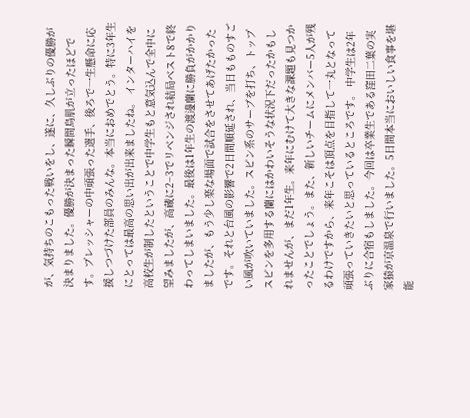が、気持ちのこもった戦いをし、遂に、久しぶりの優勝が決まりました。優勝が決まった瞬間鳥肌が立ったほどです。プレッシャーの中頑張った選手、後ろで一生懸命に応援しつづけた部員のみんな。本当におめでとう。特に3年生にとっては最高の思い出が出来ましたね。 インターハイを高校生が制したということで中学生もと意気込んで全中に望みましたが、高蔵に2−3でリベンジされ結局ベスト8で終わってしまいました。最後は1年生の渡邊蘭に勝負がかかりましたが、もう少し楽な場面で試合をさせてあげたかったです。それと台風の影響で2日間順延され、当日もものすごい風が吹いていました。スピン系のサーブを打ち、トップスピンを多用する蘭にはかわいそうな状況下だったかもしれませんが、まだ1年生。来年にむけて大きな課題も見つかったことでしょう。また、新しいチームにメンバー5人が残るわけですから、来年こそは頂点を目指して一丸となって頑張っていきたいと思っているところです。 中学生は2年ぶりに合宿もしました。今回は卒業生である窪田二葉の実家猿が京温泉で行いました。5日間本当においしい食事を堪能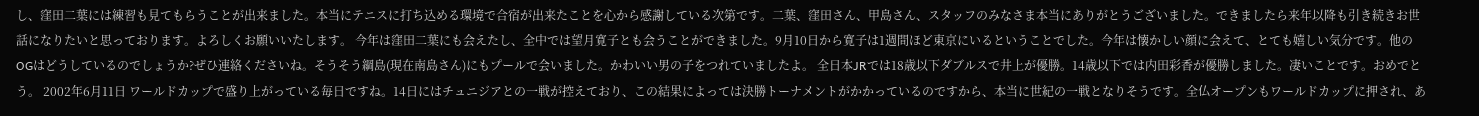し、窪田二葉には練習も見てもらうことが出来ました。本当にテニスに打ち込める環境で合宿が出来たことを心から感謝している次第です。二葉、窪田さん、甲島さん、スタッフのみなさま本当にありがとうございました。できましたら来年以降も引き続きお世話になりたいと思っております。よろしくお願いいたします。 今年は窪田二葉にも会えたし、全中では望月寛子とも会うことができました。9月10日から寛子は1週間ほど東京にいるということでした。今年は懐かしい顔に会えて、とても嬉しい気分です。他のOGはどうしているのでしょうか?ぜひ連絡くださいね。そうそう綱島(現在南島さん)にもプールで会いました。かわいい男の子をつれていましたよ。 全日本JRでは18歳以下ダブルスで井上が優勝。14歳以下では内田彩香が優勝しました。凄いことです。おめでとう。 2002年6月11日 ワールドカップで盛り上がっている毎日ですね。14日にはチュニジアとの一戦が控えており、この結果によっては決勝トーナメントがかかっているのですから、本当に世紀の一戦となりそうです。全仏オープンもワールドカップに押され、あ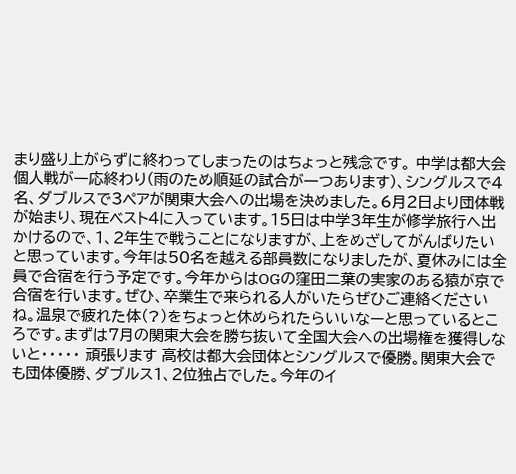まり盛り上がらずに終わってしまったのはちょっと残念です。 中学は都大会個人戦が一応終わり(雨のため順延の試合が一つあります)、シングルスで4名、ダブルスで3ペアが関東大会への出場を決めました。6月2日より団体戦が始まり、現在ベスト4に入っています。15日は中学3年生が修学旅行へ出かけるので、1、2年生で戦うことになりますが、上をめざしてがんばりたいと思っています。今年は50名を越える部員数になりましたが、夏休みには全員で合宿を行う予定です。今年からはOGの窪田二葉の実家のある猿が京で合宿を行います。ぜひ、卒業生で来られる人がいたらぜひご連絡くださいね。温泉で疲れた体(?)をちょっと休められたらいいなーと思っているところです。まずは7月の関東大会を勝ち抜いて全国大会への出場権を獲得しないと・・・・・ 頑張ります 高校は都大会団体とシングルスで優勝。関東大会でも団体優勝、ダブルス1、2位独占でした。今年のイ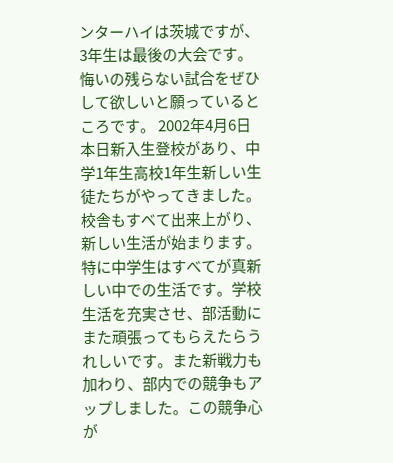ンターハイは茨城ですが、3年生は最後の大会です。悔いの残らない試合をぜひして欲しいと願っているところです。 2002年4月6日 本日新入生登校があり、中学1年生高校1年生新しい生徒たちがやってきました。校舎もすべて出来上がり、新しい生活が始まります。特に中学生はすべてが真新しい中での生活です。学校生活を充実させ、部活動にまた頑張ってもらえたらうれしいです。また新戦力も加わり、部内での競争もアップしました。この競争心が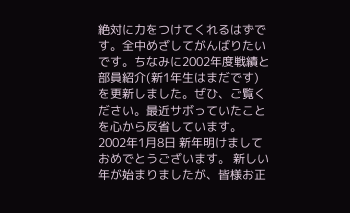絶対に力をつけてくれるはずです。全中めざしてがんばりたいです。ちなみに2002年度戦績と部員紹介(新1年生はまだです)を更新しました。ぜひ、ご覧ください。最近サボっていたことを心から反省しています。 2002年1月8日 新年明けましておめでとうございます。 新しい年が始まりましたが、皆様お正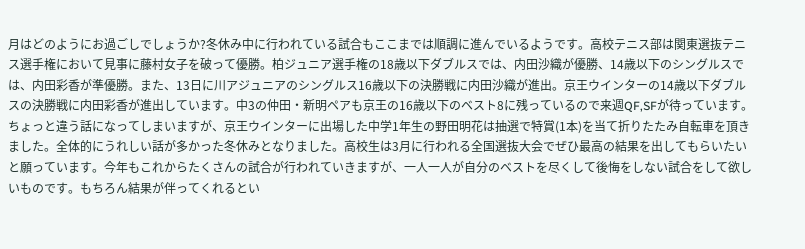月はどのようにお過ごしでしょうか?冬休み中に行われている試合もここまでは順調に進んでいるようです。高校テニス部は関東選抜テニス選手権において見事に藤村女子を破って優勝。柏ジュニア選手権の18歳以下ダブルスでは、内田沙織が優勝、14歳以下のシングルスでは、内田彩香が準優勝。また、13日に川アジュニアのシングルス16歳以下の決勝戦に内田沙織が進出。京王ウインターの14歳以下ダブルスの決勝戦に内田彩香が進出しています。中3の仲田・新明ペアも京王の16歳以下のベスト8に残っているので来週QF,SFが待っています。ちょっと違う話になってしまいますが、京王ウインターに出場した中学1年生の野田明花は抽選で特賞(1本)を当て折りたたみ自転車を頂きました。全体的にうれしい話が多かった冬休みとなりました。高校生は3月に行われる全国選抜大会でぜひ最高の結果を出してもらいたいと願っています。今年もこれからたくさんの試合が行われていきますが、一人一人が自分のベストを尽くして後悔をしない試合をして欲しいものです。もちろん結果が伴ってくれるとい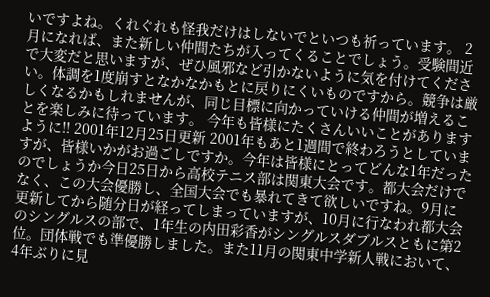いですよね。くれぐれも怪我だけはしないでといつも祈っています。 2月になれば、また新しい仲間たちが入ってくることでしょう。受験間近で大変だと思いますが、ぜひ風邪など引かないように気を付けてください。体調を1度崩すとなかなかもとに戻りにくいものですから。競争は厳しくなるかもしれませんが、同じ目標に向かっていける仲間が増えることを楽しみに待っています。 今年も皆様にたくさんいいことがありますように!! 2001年12月25日更新 2001年もあと1週間で終わろうとしていますが、皆様いかがお過ごしですか。今年は皆様にとってどんな1年だったのでしょうか今日25日から高校テニス部は関東大会です。都大会だけでなく、この大会優勝し、全国大会でも暴れてきて欲しいですね。9月に更新してから随分日が経ってしまっていますが、10月に行なわれ都大会のシングルスの部で、1年生の内田彩香がシングルスダブルスともに第2位。団体戦でも準優勝しました。また11月の関東中学新人戦において、4年ぶりに見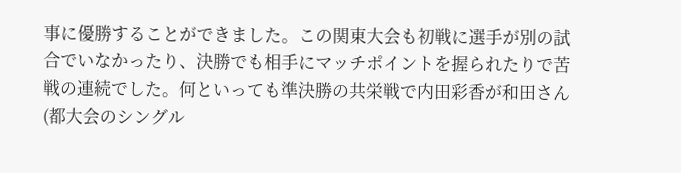事に優勝することができました。この関東大会も初戦に選手が別の試合でいなかったり、決勝でも相手にマッチポイントを握られたりで苦戦の連続でした。何といっても準決勝の共栄戦で内田彩香が和田さん(都大会のシングル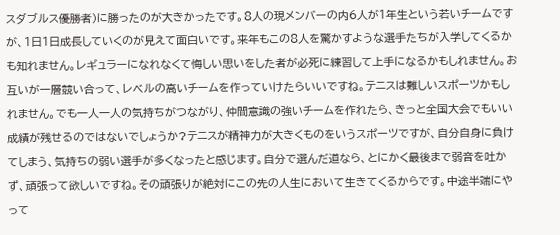スダブルス優勝者)に勝ったのが大きかったです。8人の現メンバーの内6人が1年生という若いチームですが、1日1日成長していくのが見えて面白いです。来年もこの8人を驚かすような選手たちが入学してくるかも知れません。レギュラーになれなくて悔しい思いをした者が必死に練習して上手になるかもしれません。お互いが一層競い合って、レベルの高いチームを作っていけたらいいですね。テニスは難しいスポーツかもしれません。でも一人一人の気持ちがつながり、仲間意識の強いチームを作れたら、きっと全国大会でもいい成績が残せるのではないでしょうか?テニスが精神力が大きくものをいうスポーツですが、自分自身に負けてしまう、気持ちの弱い選手が多くなったと感じます。自分で選んだ道なら、とにかく最後まで弱音を吐かず、頑張って欲しいですね。その頑張りが絶対にこの先の人生において生きてくるからです。中途半端にやって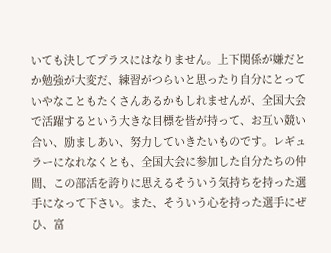いても決してプラスにはなりません。上下関係が嫌だとか勉強が大変だ、練習がつらいと思ったり自分にとっていやなこともたくさんあるかもしれませんが、全国大会で活躍するという大きな目標を皆が持って、お互い競い合い、励ましあい、努力していきたいものです。レギュラーになれなくとも、全国大会に参加した自分たちの仲間、この部活を誇りに思えるそういう気持ちを持った選手になって下さい。また、そういう心を持った選手にぜひ、富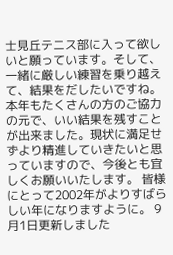士見丘テニス部に入って欲しいと願っています。そして、一緒に厳しい練習を乗り越えて、結果をだしたいですね。本年もたくさんの方のご協力の元で、いい結果を残すことが出来ました。現状に満足せずより精進していきたいと思っていますので、今後とも宜しくお願いいたします。 皆様にとって2002年がよりすばらしい年になりますように。 9月1日更新しました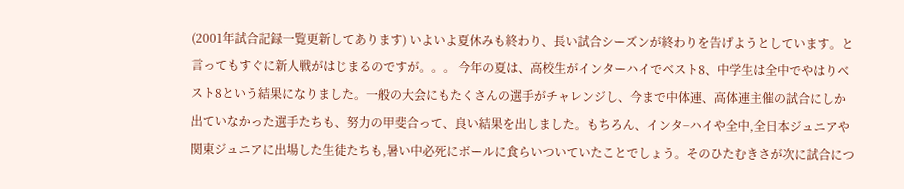(2001年試合記録一覧更新してあります) いよいよ夏休みも終わり、長い試合シーズンが終わりを告げようとしています。と言ってもすぐに新人戦がはじまるのですが。。。 今年の夏は、高校生がインターハイでベスト8、中学生は全中でやはりベスト8という結果になりました。一般の大会にもたくさんの選手がチャレンジし、今まで中体連、高体連主催の試合にしか出ていなかった選手たちも、努力の甲斐合って、良い結果を出しました。もちろん、インタ−ハイや全中,全日本ジュニアや関東ジュニアに出場した生徒たちも,暑い中必死にボールに食らいついていたことでしょう。そのひたむきさが次に試合につ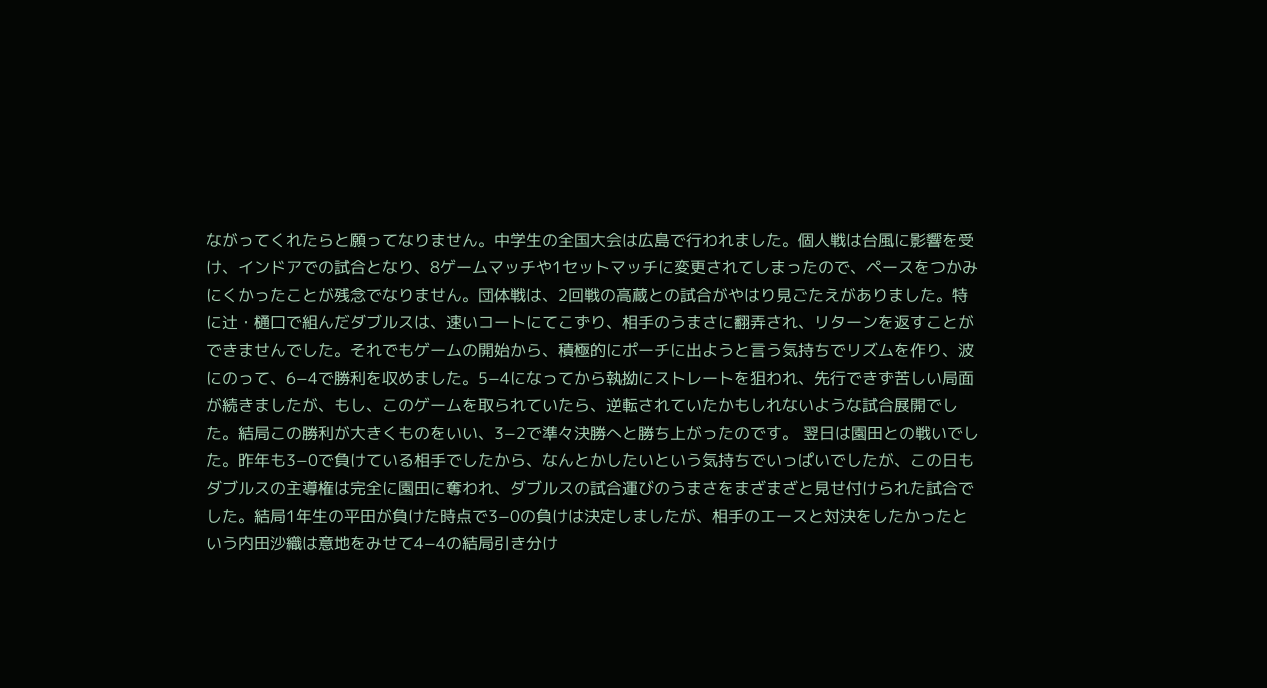ながってくれたらと願ってなりません。中学生の全国大会は広島で行われました。個人戦は台風に影響を受け、インドアでの試合となり、8ゲームマッチや1セットマッチに変更されてしまったので、ペースをつかみにくかったことが残念でなりません。団体戦は、2回戦の高蔵との試合がやはり見ごたえがありました。特に辻・樋口で組んだダブルスは、速いコートにてこずり、相手のうまさに翻弄され、リターンを返すことができませんでした。それでもゲームの開始から、積極的にポーチに出ようと言う気持ちでリズムを作り、波にのって、6−4で勝利を収めました。5−4になってから執拗にストレートを狙われ、先行できず苦しい局面が続きましたが、もし、このゲームを取られていたら、逆転されていたかもしれないような試合展開でした。結局この勝利が大きくものをいい、3−2で準々決勝へと勝ち上がったのです。 翌日は園田との戦いでした。昨年も3−0で負けている相手でしたから、なんとかしたいという気持ちでいっぱいでしたが、この日もダブルスの主導権は完全に園田に奪われ、ダブルスの試合運びのうまさをまざまざと見せ付けられた試合でした。結局1年生の平田が負けた時点で3−0の負けは決定しましたが、相手のエースと対決をしたかったという内田沙織は意地をみせて4−4の結局引き分け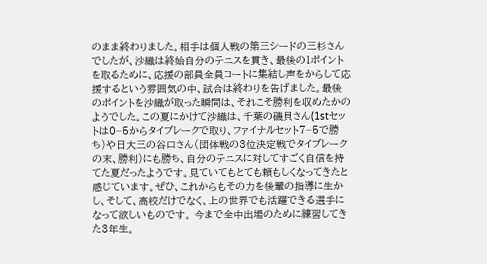のまま終わりました。相手は個人戦の第三シードの三杉さんでしたが、沙織は終始自分のテニスを貫き、最後の1ポイントを取るために、応援の部員全員コートに集結し声をからして応援するという雰囲気の中、試合は終わりを告げました。最後のポイントを沙織が取った瞬間は、それこそ勝利を収めたかのようでした。この夏にかけて沙織は、千葉の磯貝さん(1stセットは0−5からタイブレークで取り、ファイナルセット7−5で勝ち)や日大三の谷口さん(団体戦の3位決定戦でタイブレークの末、勝利)にも勝ち、自分のテニスに対してすごく自信を持てた夏だったようです。見ていてもとても頼もしくなってきたと感じています。ぜひ、これからもその力を後輩の指導に生かし、そして、高校だけでなく、上の世界でも活躍できる選手になって欲しいものです。 今まで全中出場のために練習してきた3年生。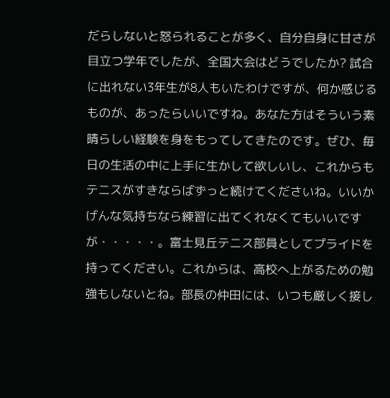だらしないと怒られることが多く、自分自身に甘さが目立つ学年でしたが、全国大会はどうでしたか? 試合に出れない3年生が8人もいたわけですが、何か感じるものが、あったらいいですね。あなた方はそういう素晴らしい経験を身をもってしてきたのです。ぜひ、毎日の生活の中に上手に生かして欲しいし、これからもテニスがすきならばずっと続けてくださいね。いいかげんな気持ちなら練習に出てくれなくてもいいですが・・・・・。富士見丘テニス部員としてプライドを持ってください。これからは、高校へ上がるための勉強もしないとね。部長の仲田には、いつも厳しく接し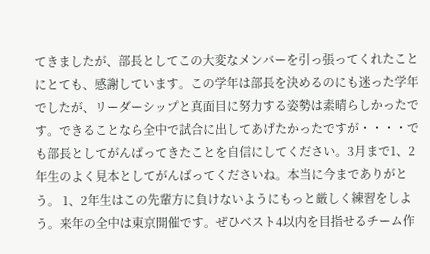てきましたが、部長としてこの大変なメンバーを引っ張ってくれたことにとても、感謝しています。この学年は部長を決めるのにも迷った学年でしたが、リーダーシップと真面目に努力する姿勢は素晴らしかったです。できることなら全中で試合に出してあげたかったですが・・・・でも部長としてがんばってきたことを自信にしてください。3月まで1、2年生のよく見本としてがんばってくださいね。本当に今までありがとう。 1、2年生はこの先輩方に負けないようにもっと厳しく練習をしよう。来年の全中は東京開催です。ぜひベスト4以内を目指せるチーム作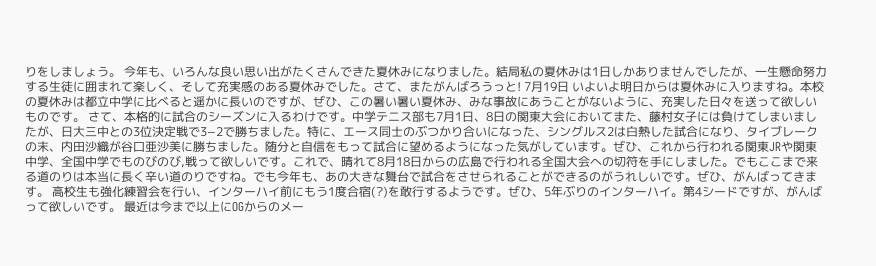りをしましょう。 今年も、いろんな良い思い出がたくさんできた夏休みになりました。結局私の夏休みは1日しかありませんでしたが、一生懸命努力する生徒に囲まれて楽しく、そして充実感のある夏休みでした。さて、またがんばろうっと! 7月19日 いよいよ明日からは夏休みに入りますね。本校の夏休みは都立中学に比べると遥かに長いのですが、ぜひ、この暑い暑い夏休み、みな事故にあうことがないように、充実した日々を送って欲しいものです。 さて、本格的に試合のシーズンに入るわけです。中学テニス部も7月1日、8日の関東大会においてまた、藤村女子には負けてしまいましたが、日大三中との3位決定戦で3−2で勝ちました。特に、エース同士のぶつかり合いになった、シングルス2は白熱した試合になり、タイブレークの末、内田沙織が谷口亜沙美に勝ちました。随分と自信をもって試合に望めるようになった気がしています。ぜひ、これから行われる関東JRや関東中学、全国中学でものびのび,戦って欲しいです。これで、晴れて8月18日からの広島で行われる全国大会への切符を手にしました。でもここまで来る道のりは本当に長く辛い道のりですね。でも今年も、あの大きな舞台で試合をさせられることができるのがうれしいです。ぜひ、がんばってきます。 高校生も強化練習会を行い、インターハイ前にもう1度合宿(?)を敢行するようです。ぜひ、5年ぶりのインターハイ。第4シードですが、がんばって欲しいです。 最近は今まで以上にOGからのメー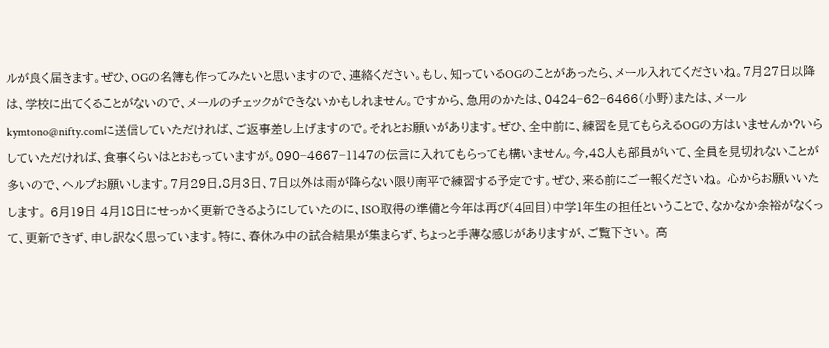ルが良く届きます。ぜひ、OGの名簿も作ってみたいと思いますので、連絡ください。もし、知っているOGのことがあったら、メール入れてくださいね。7月27日以降は、学校に出てくることがないので、メールのチェックができないかもしれません。ですから、急用のかたは、0424−62−6466(小野)または、メール kymtono@nifty.comに送信していただければ、ご返事差し上げますので。それとお願いがあります。ぜひ、全中前に、練習を見てもらえるOGの方はいませんか?いらしていただければ、食事くらいはとおもっていますが。090−4667−1147の伝言に入れてもらっても構いません。今,48人も部員がいて、全員を見切れないことが多いので、ヘルプお願いします。7月29日,8月3日、7日以外は雨が降らない限り南平で練習する予定です。ぜひ、来る前にご一報くださいね。 心からお願いいたします。 6月19日 4月18日にせっかく更新できるようにしていたのに、ISO取得の準備と今年は再び(4回目)中学1年生の担任ということで、なかなか余裕がなくって、更新できず、申し訳なく思っています。特に、春休み中の試合結果が集まらず、ちょっと手薄な感じがありますが、ご覧下さい。 高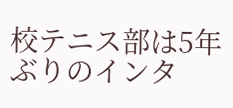校テニス部は5年ぶりのインタ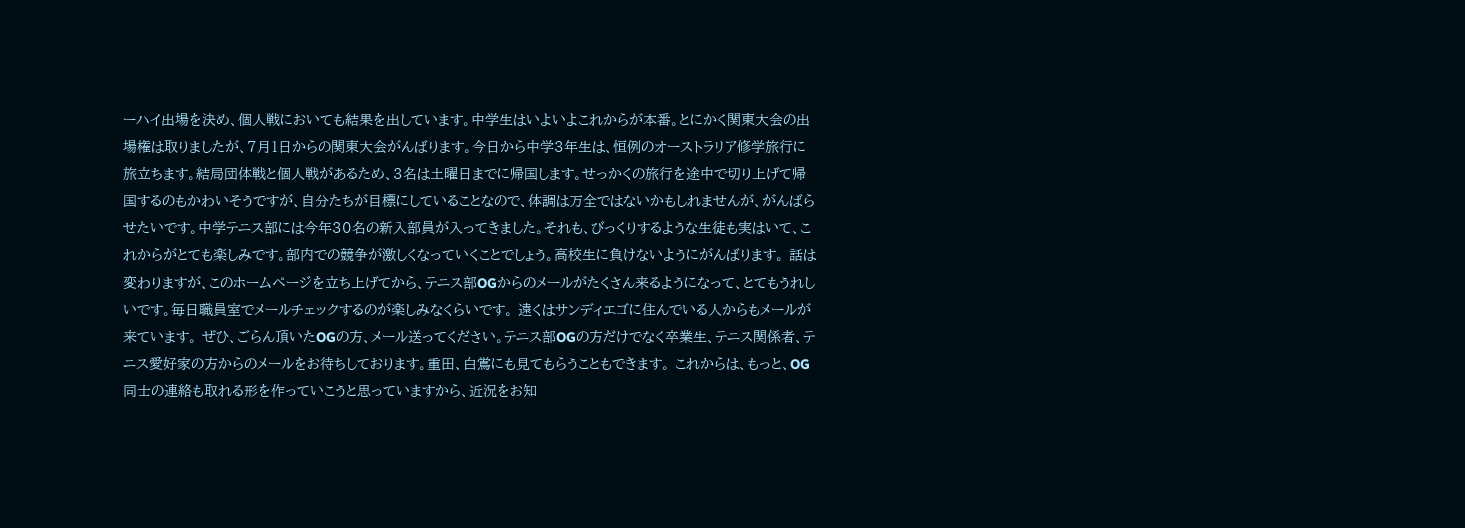ーハイ出場を決め、個人戦においても結果を出しています。中学生はいよいよこれからが本番。とにかく関東大会の出場権は取りましたが、7月1日からの関東大会がんばります。今日から中学3年生は、恒例のオーストラリア修学旅行に旅立ちます。結局団体戦と個人戦があるため、3名は土曜日までに帰国します。せっかくの旅行を途中で切り上げて帰国するのもかわいそうですが、自分たちが目標にしていることなので、体調は万全ではないかもしれませんが、がんばらせたいです。中学テニス部には今年30名の新入部員が入ってきました。それも、びっくりするような生徒も実はいて、これからがとても楽しみです。部内での競争が激しくなっていくことでしょう。高校生に負けないようにがんばります。 話は変わりますが、このホームページを立ち上げてから、テニス部OGからのメールがたくさん来るようになって、とてもうれしいです。毎日職員室でメールチェックするのが楽しみなくらいです。 遠くはサンディエゴに住んでいる人からもメールが来ています。 ぜひ、ごらん頂いたOGの方、メール送ってください。テニス部OGの方だけでなく卒業生、テニス関係者、テニス愛好家の方からのメールをお待ちしております。重田、白鴬にも見てもらうこともできます。 これからは、もっと、OG同士の連絡も取れる形を作っていこうと思っていますから、近況をお知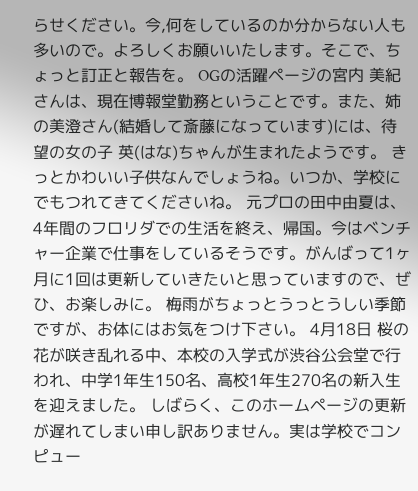らせください。今,何をしているのか分からない人も多いので。よろしくお願いいたします。そこで、ちょっと訂正と報告を。 OGの活躍ページの宮内 美紀さんは、現在博報堂勤務ということです。また、姉の美澄さん(結婚して斎藤になっています)には、待望の女の子 英(はな)ちゃんが生まれたようです。 きっとかわいい子供なんでしょうね。いつか、学校にでもつれてきてくださいね。 元プロの田中由夏は、4年間のフロリダでの生活を終え、帰国。今はベンチャー企業で仕事をしているそうです。がんばって1ヶ月に1回は更新していきたいと思っていますので、ぜひ、お楽しみに。 梅雨がちょっとうっとうしい季節ですが、お体にはお気をつけ下さい。 4月18日 桜の花が咲き乱れる中、本校の入学式が渋谷公会堂で行われ、中学1年生150名、高校1年生270名の新入生を迎えました。 しばらく、このホームページの更新が遅れてしまい申し訳ありません。実は学校でコンピュー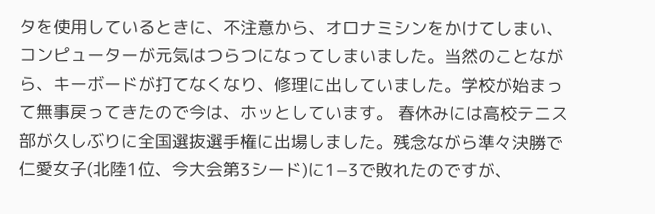タを使用しているときに、不注意から、オロナミシンをかけてしまい、コンピューターが元気はつらつになってしまいました。当然のことながら、キーボードが打てなくなり、修理に出していました。学校が始まって無事戻ってきたので今は、ホッとしています。 春休みには高校テニス部が久しぶりに全国選抜選手権に出場しました。残念ながら準々決勝で仁愛女子(北陸1位、今大会第3シード)に1−3で敗れたのですが、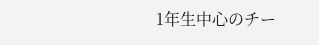1年生中心のチー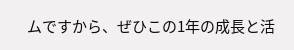ムですから、ぜひこの1年の成長と活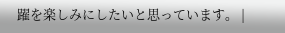躍を楽しみにしたいと思っています。 |